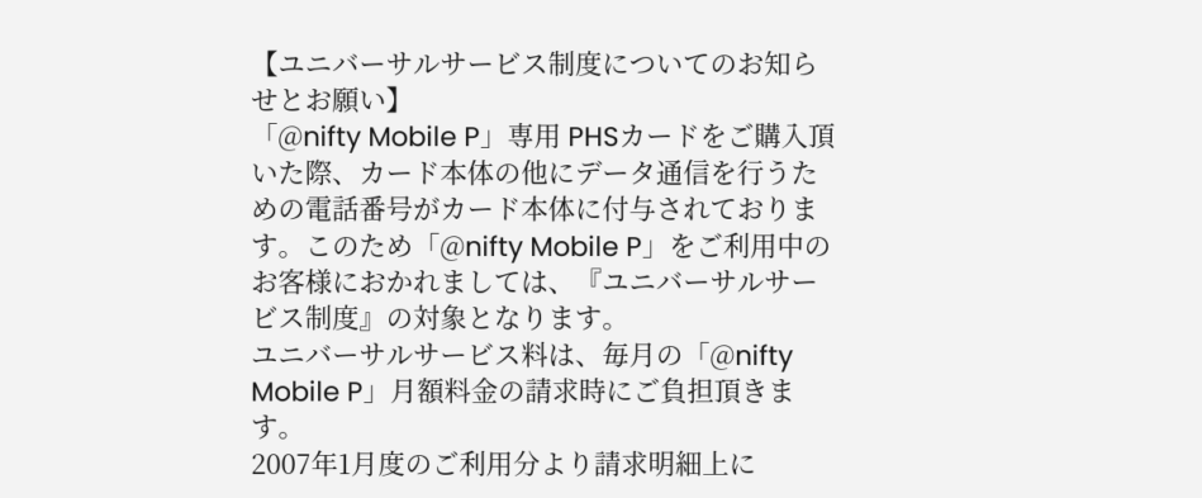【ユニバーサルサービス制度についてのお知らせとお願い】
「@nifty Mobile P」専用 PHSカードをご購入頂いた際、カード本体の他にデータ通信を行うための電話番号がカード本体に付与されております。このため「@nifty Mobile P」をご利用中のお客様におかれましては、『ユニバーサルサービス制度』の対象となります。
ユニバーサルサービス料は、毎月の「@nifty Mobile P」月額料金の請求時にご負担頂きます。
2007年1月度のご利用分より請求明細上に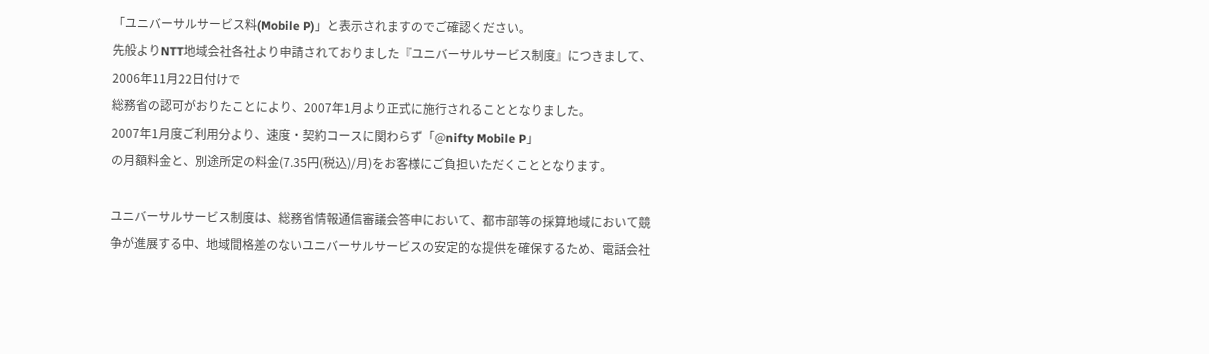「ユニバーサルサービス料(Mobile P)」と表示されますのでご確認ください。
先般よりNTT地域会社各社より申請されておりました『ユニバーサルサービス制度』につきまして、2006年11月22日付けで
総務省の認可がおりたことにより、2007年1月より正式に施行されることとなりました。
2007年1月度ご利用分より、速度・契約コースに関わらず「@nifty Mobile P」
の月額料金と、別途所定の料金(7.35円(税込)/月)をお客様にご負担いただくこととなります。

ユニバーサルサービス制度は、総務省情報通信審議会答申において、都市部等の採算地域において競争が進展する中、地域間格差のないユニバーサルサービスの安定的な提供を確保するため、電話会社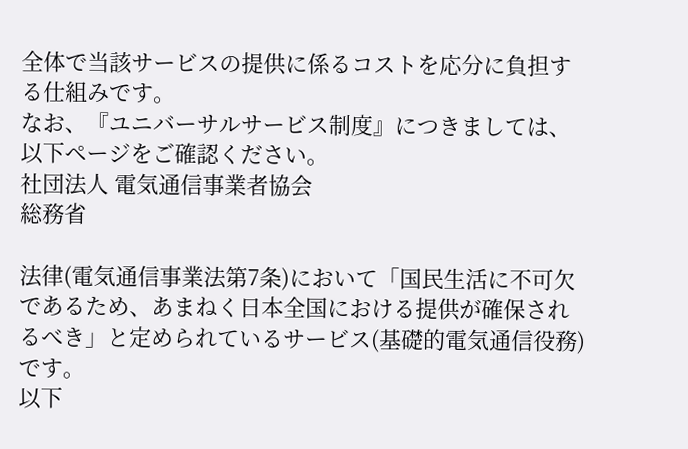全体で当該サービスの提供に係るコストを応分に負担する仕組みです。
なお、『ユニバーサルサービス制度』につきましては、以下ページをご確認ください。
社団法人 電気通信事業者協会
総務省

法律(電気通信事業法第7条)において「国民生活に不可欠であるため、あまねく日本全国における提供が確保されるべき」と定められているサービス(基礎的電気通信役務)です。
以下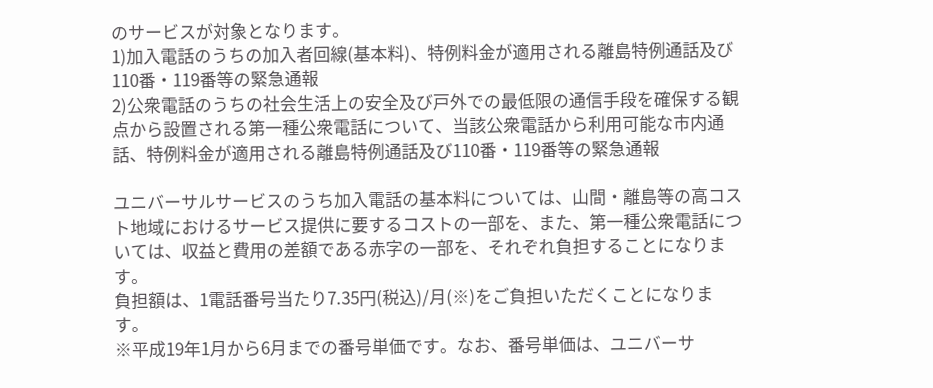のサービスが対象となります。
1)加入電話のうちの加入者回線(基本料)、特例料金が適用される離島特例通話及び110番・119番等の緊急通報
2)公衆電話のうちの社会生活上の安全及び戸外での最低限の通信手段を確保する観点から設置される第一種公衆電話について、当該公衆電話から利用可能な市内通話、特例料金が適用される離島特例通話及び110番・119番等の緊急通報

ユニバーサルサービスのうち加入電話の基本料については、山間・離島等の高コスト地域におけるサービス提供に要するコストの一部を、また、第一種公衆電話については、収益と費用の差額である赤字の一部を、それぞれ負担することになります。
負担額は、1電話番号当たり7.35円(税込)/月(※)をご負担いただくことになります。
※平成19年1月から6月までの番号単価です。なお、番号単価は、ユニバーサ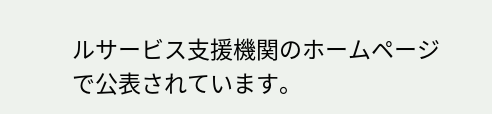ルサービス支援機関のホームページで公表されています。